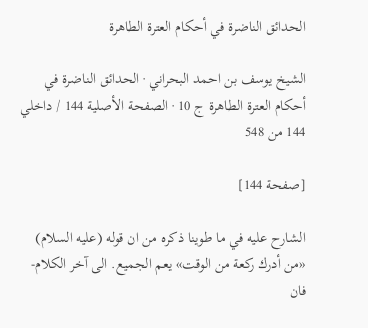الحدائق الناضرة في أحكام العترة الطاهرة

الشيخ يوسف بن احمد البحراني · الحدائق الناضرة في أحكام العترة الطاهرة ج 10 · الصفحة الأصلية 144 / داخلي 144 من 548

[صفحة 144]

الشارح عليه في ما طوينا ذكره من ان قوله (عليه السلام) «من أدرك ركعة من الوقت» يعم الجميع. الى آخر الكلام- فان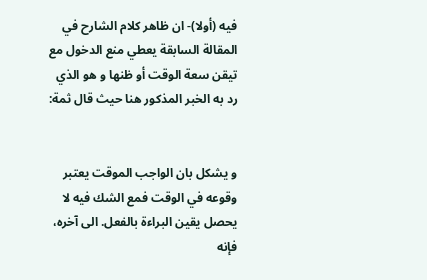فيه (أولا)- ان ظاهر كلام الشارح في المقالة السابقة يعطي منع الدخول مع تيقن سعة الوقت أو ظنها و هو الذي رد به الخبر المذكور هنا حيث قال ثمة:


و يشكل بان الواجب الموقت يعتبر وقوعه في الوقت فمع الشك فيه لا يحصل يقين البراءة بالفعل. الى آخره، فإنه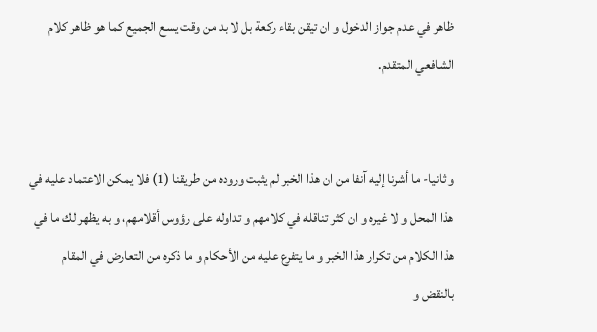ظاهر في عدم جواز الدخول و ان تيقن بقاء ركعة بل لا بد من وقت يسع الجميع كما هو ظاهر كلام الشافعي المتقدم.


و ثانيا- ما أشرنا إليه آنفا من ان هذا الخبر لم يثبت وروده من طريقنا (1) فلا يمكن الاعتماد عليه في هذا المحل و لا غيره و ان كثر تناقله في كلامهم و تداوله على رؤوس أقلامهم، و به يظهر لك ما في هذا الكلام من تكرار هذا الخبر و ما يتفرع عليه من الأحكام و ما ذكره من التعارض في المقام بالنقض و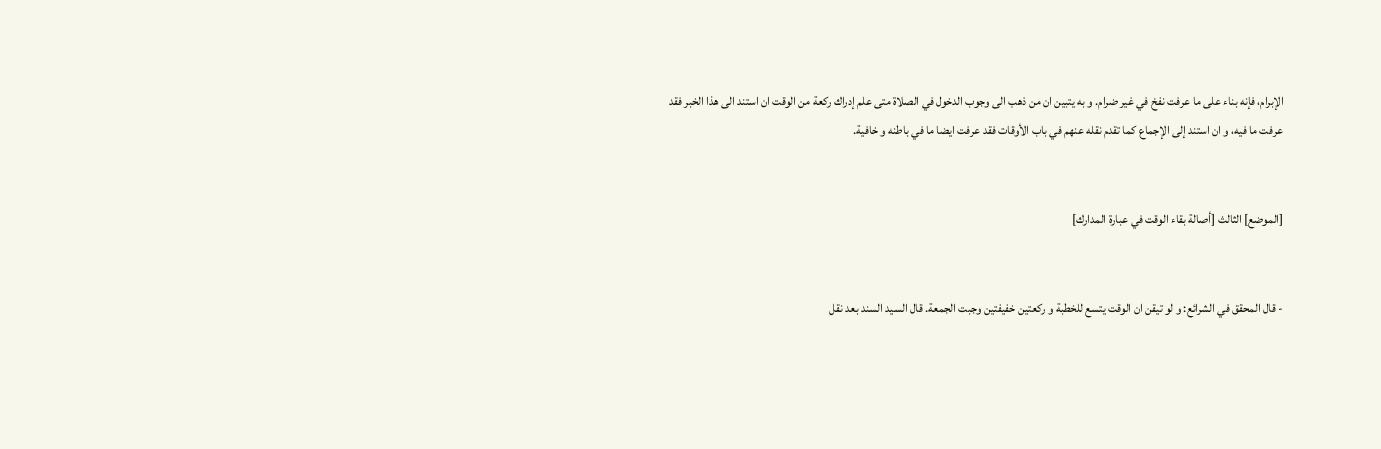الإبرام، فإنه بناء على ما عرفت نفخ في غير ضرام. و به يتبين ان من ذهب الى وجوب الدخول في الصلاة متى علم إدراك ركعة من الوقت ان استند الى هذا الخبر فقد عرفت ما فيه، و ان استند إلى الإجماع كما تقدم نقله عنهم في باب الأوقات فقد عرفت ايضا ما في باطنه و خافية.


[الموضع] الثالث [أصالة بقاء الوقت في عبارة المدارك]


- قال المحقق في الشرائع: و لو تيقن ان الوقت يتسع للخطبة و ركعتين خفيفتين وجبت الجمعة. قال السيد السند بعد نقل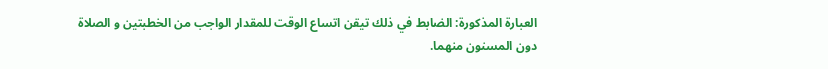العبارة المذكورة: الضابط في ذلك تيقن اتساع الوقت للمقدار الواجب من الخطبتين و الصلاة دون المسنون منهما.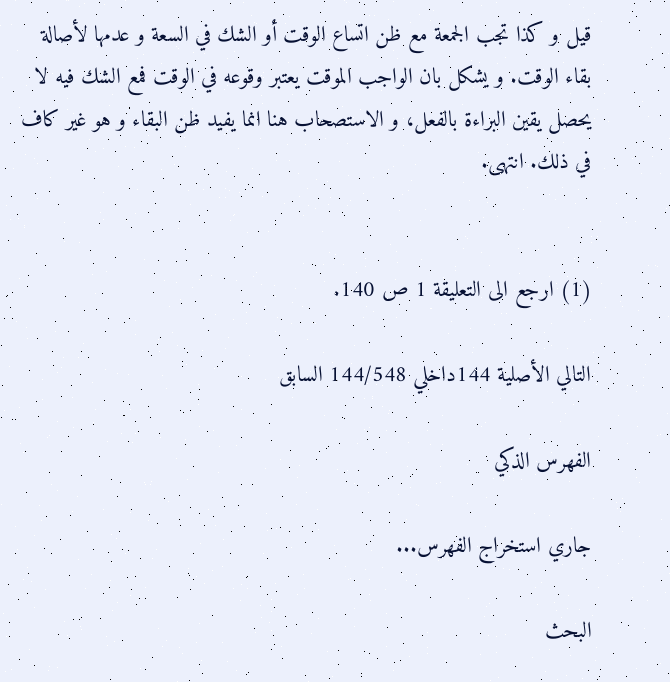قيل و كذا تجب الجمعة مع ظن اتساع الوقت أو الشك في السعة و عدمها لأصالة بقاء الوقت. و يشكل بان الواجب الموقت يعتبر وقوعه في الوقت فمع الشك فيه لا يحصل يقين البراءة بالفعل، و الاستصحاب هنا انما يفيد ظن البقاء و هو غير كاف في ذلك. انتهى.


(1) ارجع الى التعليقة 1 ص 140.

التالي الأصلية 144داخلي 144/548 السابق

الفهرس الذكي

جاري استخراج الفهرس...

البحث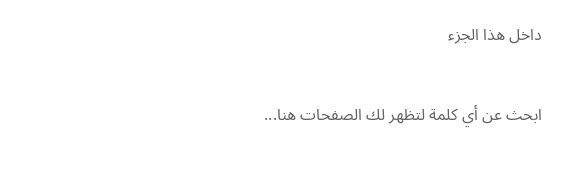داخل هذا الجزء

ابحث عن أي كلمة لتظهر لك الصفحات هنا...